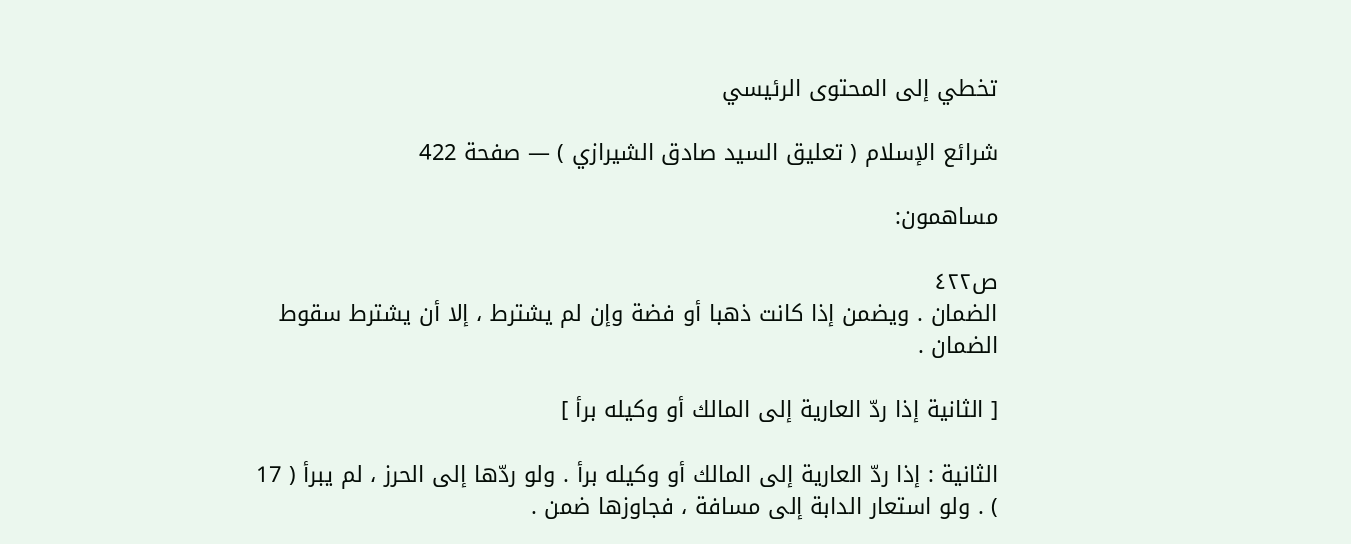تخطي إلى المحتوى الرئيسي

شرائع الإسلام ( تعليق السيد صادق الشيرازي ) — صفحة 422

مساهمون:

ص٤٢٢
الضمان . ويضمن إذا كانت ذهبا أو فضة وإن لم يشترط ، إلا أن يشترط سقوط الضمان .

[ الثانية إذا ردّ العارية إلى المالك أو وكيله برأ ]

الثانية : إذا ردّ العارية إلى المالك أو وكيله برأ . ولو ردّها إلى الحرز ، لم يبرأ ( 17 ) . ولو استعار الدابة إلى مسافة ، فجاوزها ضمن .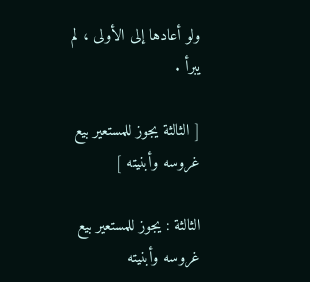ولو أعادها إلى الأولى ، لم يبرأ .

[ الثالثة يجوز للمستعير بيع غروسه وأبنيته ]

الثالثة : يجوز للمستعير بيع غروسه وأبنيته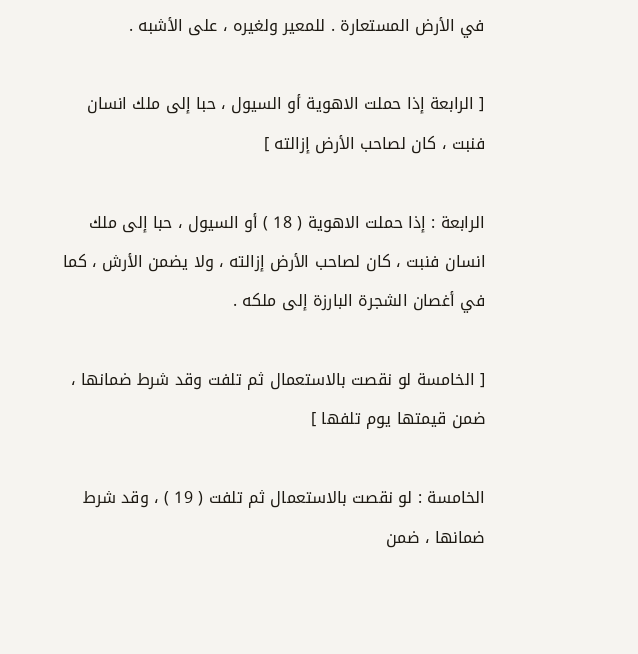في الأرض المستعارة . للمعير ولغيره ، على الأشبه .

[ الرابعة إذا حملت الاهوية أو السيول ، حبا إلى ملك انسان فنبت ، كان لصاحب الأرض إزالته ]

الرابعة : إذا حملت الاهوية ( 18 ) أو السيول ، حبا إلى ملك انسان فنبت ، كان لصاحب الأرض إزالته ، ولا يضمن الأرش ، كما في أغصان الشجرة البارزة إلى ملكه .

[ الخامسة لو نقصت بالاستعمال ثم تلفت وقد شرط ضمانها ، ضمن قيمتها يوم تلفها ]

الخامسة : لو نقصت بالاستعمال ثم تلفت ( 19 ) ، وقد شرط ضمانها ، ضمن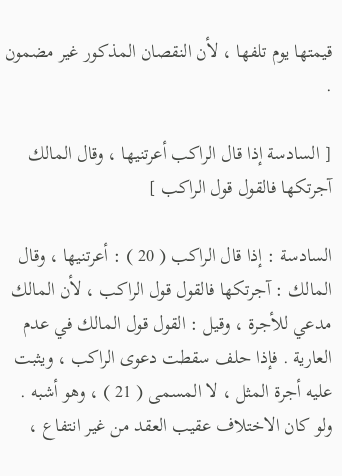قيمتها يوم تلفها ، لأن النقصان المذكور غير مضمون .

[ السادسة إذا قال الراكب أعرتنيها ، وقال المالك آجرتكها فالقول قول الراكب ]

السادسة : إذا قال الراكب ( 20 ) : أعرتنيها ، وقال المالك : آجرتكها فالقول قول الراكب ، لأن المالك مدعي للأجرة ، وقيل : القول قول المالك في عدم العارية . فإذا حلف سقطت دعوى الراكب ، ويثبت عليه أجرة المثل ، لا المسمى ( 21 ) ، وهو أشبه . ولو كان الاختلاف عقيب العقد من غير انتفاع ،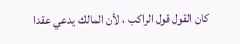كان القول قول الراكب ، لأن المالك يدعي عقدا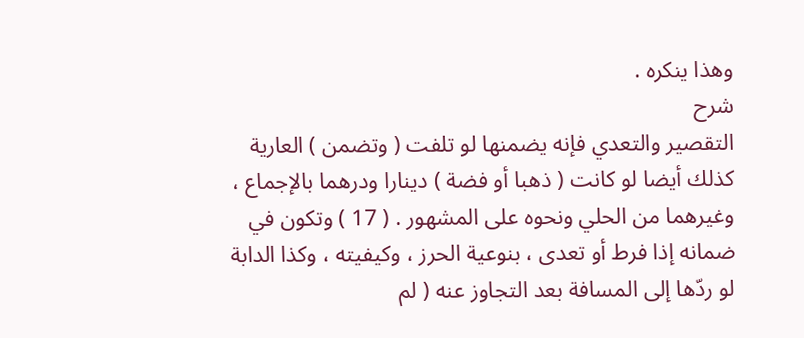وهذا ينكره .
شرح
التقصير والتعدي فإنه يضمنها لو تلفت ( وتضمن ) العارية كذلك أيضا لو كانت ( ذهبا أو فضة ) دينارا ودرهما بالإجماع ، وغيرهما من الحلي ونحوه على المشهور . ( 17 ) وتكون في ضمانه إذا فرط أو تعدى ، بنوعية الحرز ، وكيفيته ، وكذا الدابة لو ردّها إلى المسافة بعد التجاوز عنه ( لم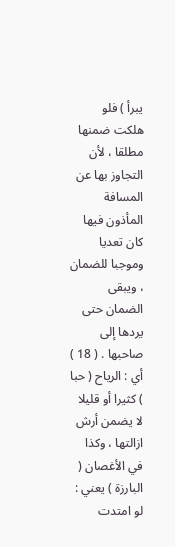يبرأ ) فلو هلكت ضمنها مطلقا ، لأن التجاوز بها عن المسافة المأذون فيها كان تعديا وموجبا للضمان ، ويبقى الضمان حتى يردها إلى صاحبها . ( 18 ) أي : الرياح ( حبا ) كثيرا أو قليلا لا يضمن أرش ازالتها ، وكذا في الأغصان ( البارزة ) يعني : لو امتدت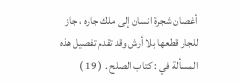أغصان شجرة انسان إلى ملك جاره ، جاز للجار قطعها بلا أرش وقد تقدم تفصيل هذه المسألة في : كتاب الصلح . ( 19 )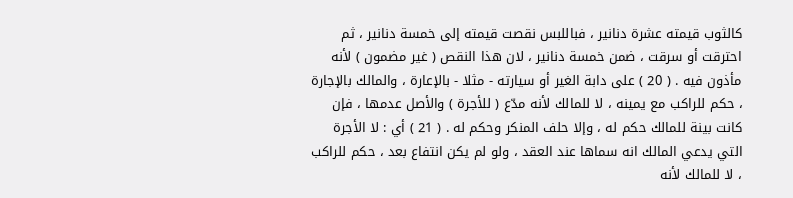كالثوب قيمته عشرة دنانير ، فباللبس نقصت قيمته إلى خمسة دنانير ، ثم احترقت أو سرقت ، ضمن خمسة دنانير ، لان هذا النقص ( غير مضمون ) لأنه مأذون فيه . ( 20 ) على دابة الغير أو سيارته - مثلا - بالإعارة ، والمالك بالإجارة ، حكم للراكب مع يمينه ، لا للمالك لأنه مدّع ( للأجرة ) والأصل عدمها ، فإن كانت بينة للمالك حكم له ، وإلا حلف المنكر وحكم له . ( 21 ) أي : لا الأجرة التي يدعي المالك انه سماها عند العقد ، ولو لم يكن انتفاع بعد ، حكم للراكب ، لا للمالك لأنه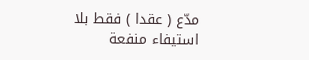مدّع ( عقدا ) فقط بلا استيفاء منفعة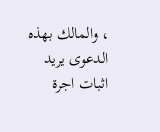، والمالك بهذه الدعوى يريد اثبات اجرة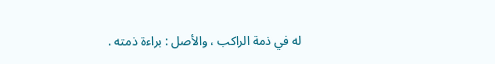له في ذمة الراكب ، والأصل : براءة ذمته .